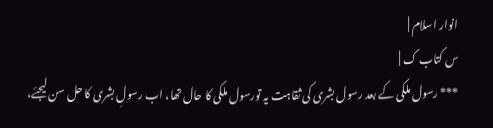انوار اسلام |
س کتاب ک |
*** رسول ملکی کے بعد رسول بشری کی ثقاہت یہ تورسول ملکی کا حال تھا، اب رسولِ بشری کا حل سن لیجئے،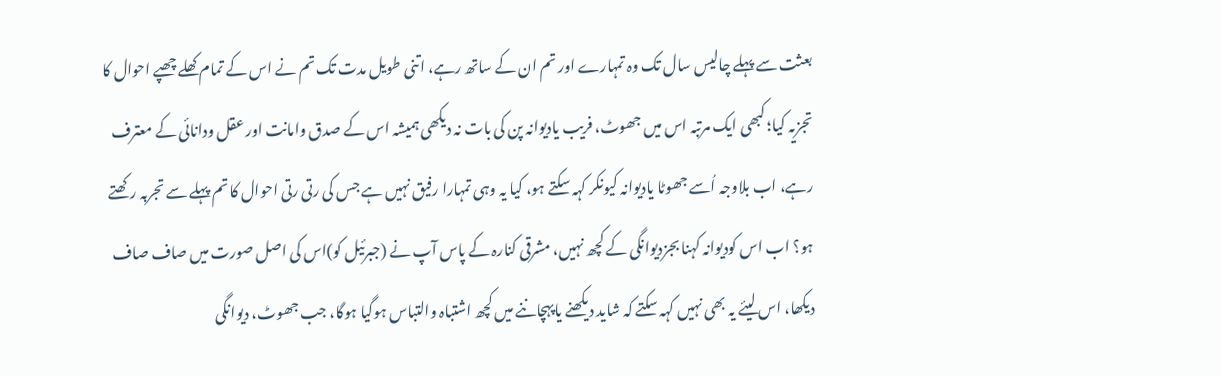بعثت سے پہلے چالیس سال تک وہ تمہارے اور تم ان کے ساتھ رہے، اتنی طویل مدت تک تم نے اس کے تمام کھلے چھپے احوال کا تجزیہ کیا؛ کبھی ایک مرتبہ اس میں جھوٹ، فریب یادیوانہ پن کی بات نہ دیکھی ہمیشہ اس کے صدق وامانت اور عقل ودانائی کے معترف رہے، اب بلاوجہ اُسے جھوٹا یادیوانہ کیونکر کہہ سکتے ہو، کیا یہ وہی تمہارا رفیق نہیں ہے جس کی رتی رتی احوال کا تم پہلے سے تجربہ رکھتے ہو؟ اب اس کودیوانہ کہنا بجزدیوانگی کے کچھ نہیں، مشرقی کنارہ کے پاس آپ نے (جبرئیل کو)اس کی اصل صورت میں صاف صاف دیکھا، اس لیئے یہ بھی نہیں کہہ سکتے کہ شاید دیکھنے یاپہچاننے میں کچھ اشتباہ والتباس ہوگیا ہوگا، جب جھوٹ، دیوانگی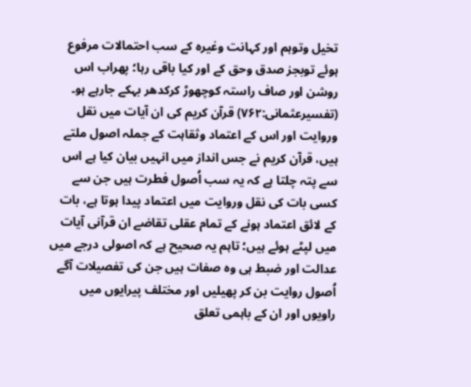تخیل وتوہم اور کہانت وغیرہ کے سب احتمالات مرفوع ہوئے توبجز صدق وحق کے اور کیا باقی رہا؛ پھراب اس روشن اور صاف راستہ کوچھوڑ کرکدھر بہکے جارہے ہو۔ (تفسیرعثمانی:۷۶۲) قرآن کریم کی ان آیات میں نقل وروایت اور اس کے اعتماد وثقاہت کے جملہ اصول ملتے ہیں، قرآن کریم نے جس انداز میں انہیں بیان کیا ہے اس سے پتہ چلتا ہے کہ یہ سب اُصول فطرت ہیں جن سے کسی بات کی نقل وروایت میں اعتماد پیدا ہوتا ہے، بات کے لائق اعتماد ہونے کے تمام عقلی تقاضے ان قرآنی آیات میں لپٹے ہوئے ہیں؛ تاہم یہ صحیح ہے کہ اصولی درجے میں عدالت اور ضبط ہی وہ صفات ہیں جن کی تفصیلات آگے اُصول روایت بن کر پھیلیں اور مختلف پیرایوں میں راویوں اور ان کے باہمی تعلق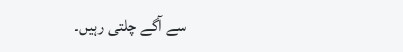سے آگے چلتی رہیں۔